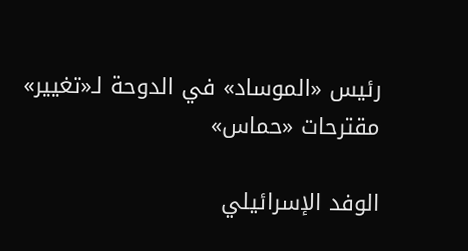رئيس «الموساد» في الدوحة لـ«تغيير» مقترحات «حماس»

الوفد الإسرائيلي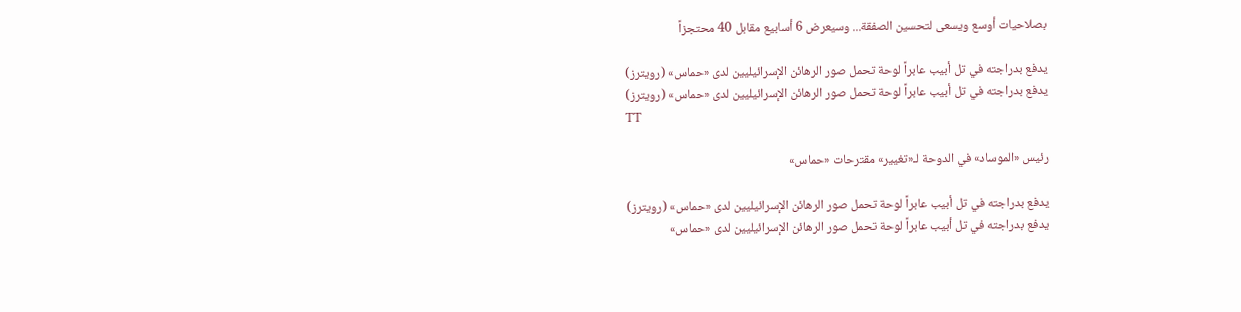بصلاحيات أوسع ويسعى لتحسين الصفقة... وسيعرض 6 أسابيع مقابل 40 محتجزاً

يدفع بدراجته في تل أبيب عابراً لوحة تحمل صور الرهائن الإسرائيليين لدى «حماس» (رويترز)
يدفع بدراجته في تل أبيب عابراً لوحة تحمل صور الرهائن الإسرائيليين لدى «حماس» (رويترز)
TT

رئيس «الموساد» في الدوحة لـ«تغيير» مقترحات «حماس»

يدفع بدراجته في تل أبيب عابراً لوحة تحمل صور الرهائن الإسرائيليين لدى «حماس» (رويترز)
يدفع بدراجته في تل أبيب عابراً لوحة تحمل صور الرهائن الإسرائيليين لدى «حماس»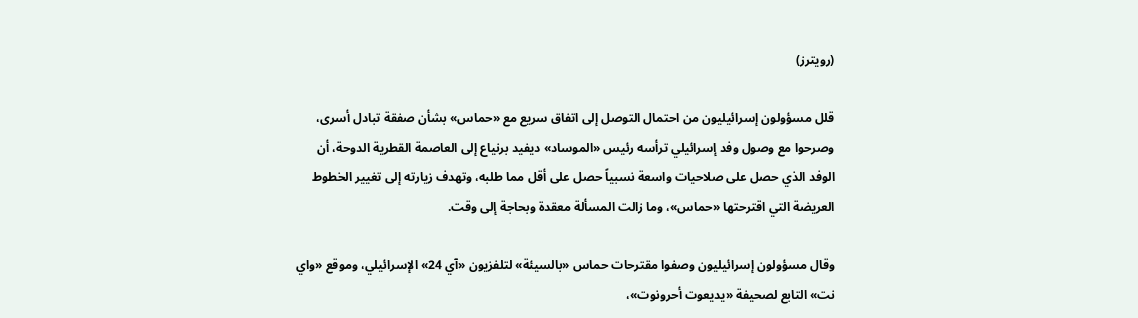(رويترز)

قلل مسؤولون إسرائيليون من احتمال التوصل إلى اتفاق سريع مع «حماس» بشأن صفقة تبادل أسرى، وصرحوا مع وصول وفد إسرائيلي ترأسه رئيس «الموساد» ديفيد برنياع إلى العاصمة القطرية الدوحة، أن الوفد الذي حصل على صلاحيات واسعة نسبياً حصل على أقل مما طلبه، وتهدف زيارته إلى تغيير الخطوط العريضة التي اقترحتها «حماس»، وما زالت المسألة معقدة وبحاجة إلى وقت.

وقال مسؤولون إسرائيليون وصفوا مقترحات حماس «بالسيئة» لتلفزيون «آي 24» الإسرائيلي، وموقع «واي نت» التابع لصحيفة «يديعوت أحرونوت»،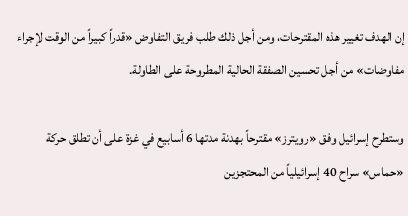إن الهدف تغيير هذه المقترحات، ومن أجل ذلك طلب فريق التفاوض «قدراً كبيراً من الوقت لإجراء مفاوضات» من أجل تحسين الصفقة الحالية المطروحة على الطاولة.

وستطرح إسرائيل وفق «رويترز» مقترحاً بهدنة مدتها 6 أسابيع في غزة على أن تطلق حركة «حماس» سراح 40 إسرائيلياً من المحتجزين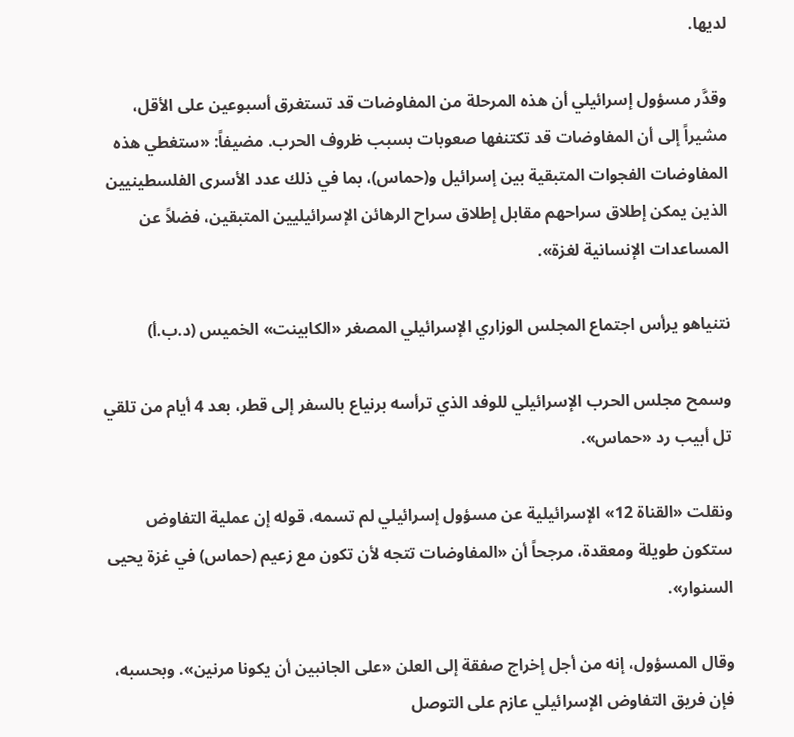لديها.

وقدَّر مسؤول إسرائيلي أن هذه المرحلة من المفاوضات قد تستغرق أسبوعين على الأقل، مشيراً إلى أن المفاوضات قد تكتنفها صعوبات بسبب ظروف الحرب. مضيفاً: «ستغطي هذه المفاوضات الفجوات المتبقية بين إسرائيل و(حماس)، بما في ذلك عدد الأسرى الفلسطينيين الذين يمكن إطلاق سراحهم مقابل إطلاق سراح الرهائن الإسرائيليين المتبقين، فضلاً عن المساعدات الإنسانية لغزة».

نتنياهو يرأس اجتماع المجلس الوزاري الإسرائيلي المصغر «الكابينت» الخميس (د.ب.أ)

وسمح مجلس الحرب الإسرائيلي للوفد الذي ترأسه برنياع بالسفر إلى قطر، بعد 4 أيام من تلقي تل أبيب رد «حماس».

ونقلت «القناة 12» الإسرائيلية عن مسؤول إسرائيلي لم تسمه، قوله إن عملية التفاوض ستكون طويلة ومعقدة، مرجحاً أن «المفاوضات تتجه لأن تكون مع زعيم (حماس) في غزة يحيى السنوار».

وقال المسؤول، إنه من أجل إخراج صفقة إلى العلن «على الجانبين أن يكونا مرنين». وبحسبه، فإن فريق التفاوض الإسرائيلي عازم على التوصل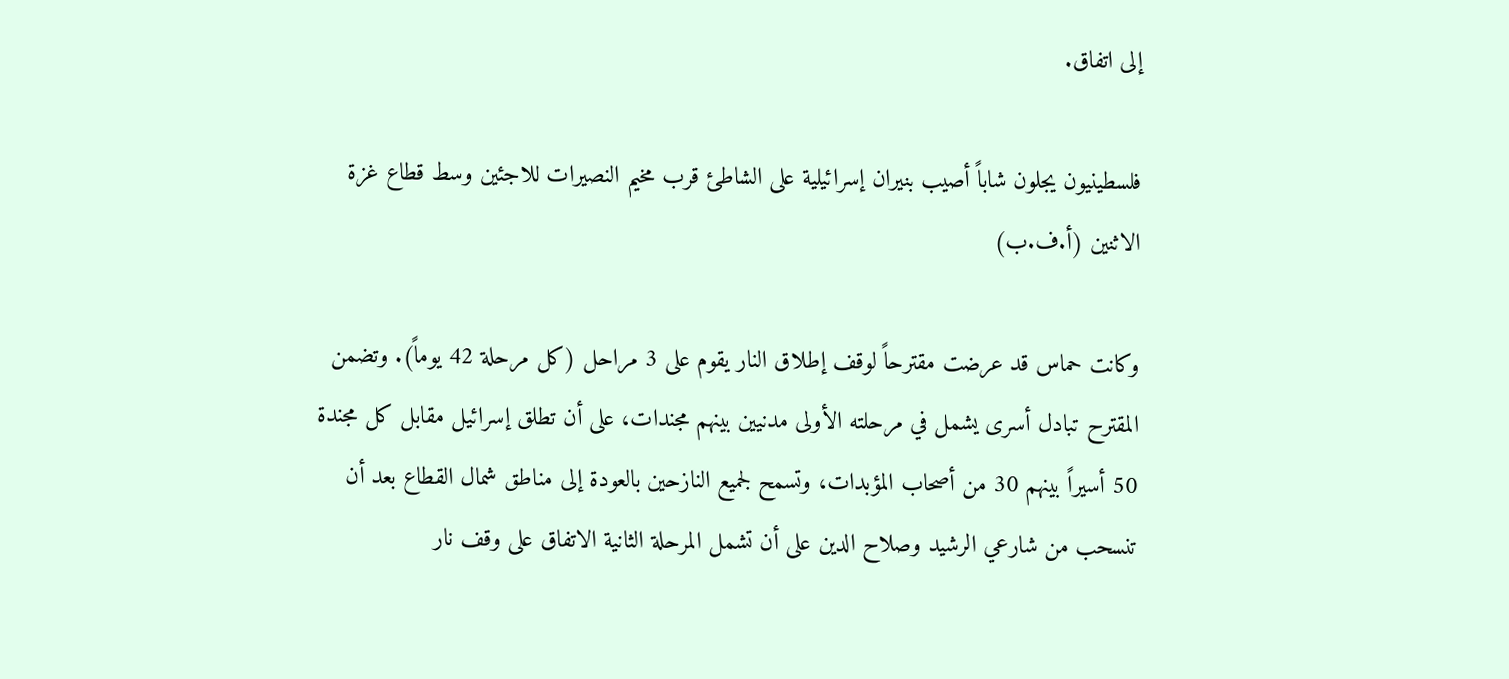إلى اتفاق.

فلسطينيون يجلون شاباً أصيب بنيران إسرائيلية على الشاطئ قرب مخيم النصيرات للاجئين وسط قطاع غزة الاثنين (أ.ف.ب)

وكانت حماس قد عرضت مقترحاً لوقف إطلاق النار يقوم على 3 مراحل (كل مرحلة 42 يوماً). وتضمن المقترح تبادل أسرى يشمل في مرحلته الأولى مدنيين بينهم مجندات، على أن تطلق إسرائيل مقابل كل مجندة 50 أسيراً بينهم 30 من أصحاب المؤبدات، وتسمح لجميع النازحين بالعودة إلى مناطق شمال القطاع بعد أن تنسحب من شارعي الرشيد وصلاح الدين على أن تشمل المرحلة الثانية الاتفاق على وقف نار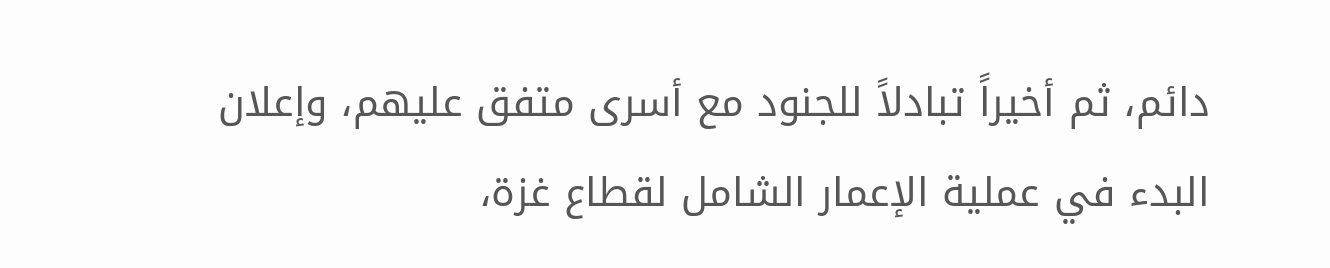دائم، ثم أخيراً تبادلاً للجنود مع أسرى متفق عليهم، وإعلان البدء في عملية الإعمار الشامل لقطاع غزة،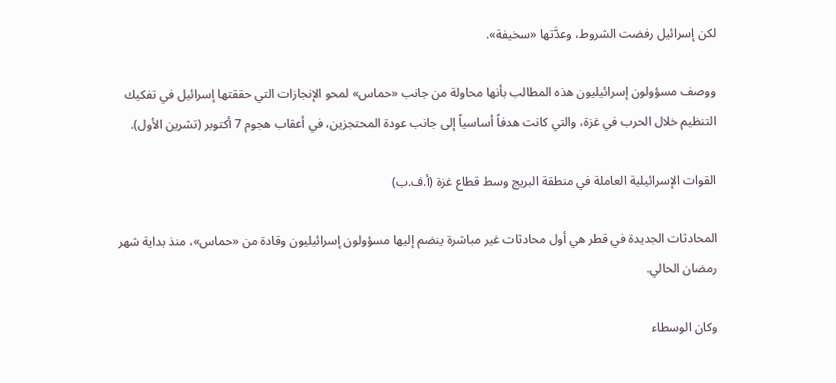لكن إسرائيل رفضت الشروط، وعدَّتها «سخيفة».

ووصف مسؤولون إسرائيليون هذه المطالب بأنها محاولة من جانب «حماس» لمحو الإنجازات التي حققتها إسرائيل في تفكيك التنظيم خلال الحرب في غزة، والتي كانت هدفاً أساسياً إلى جانب عودة المحتجزين، في أعقاب هجوم 7 أكتوبر (تشرين الأول).

القوات الإسرائيلية العاملة في منطقة البريج وسط قطاع غزة (أ.ف.ب)

المحادثات الجديدة في قطر هي أول محادثات غير مباشرة ينضم إليها مسؤولون إسرائيليون وقادة من «حماس»، منذ بداية شهر رمضان الحالي.

وكان الوسطاء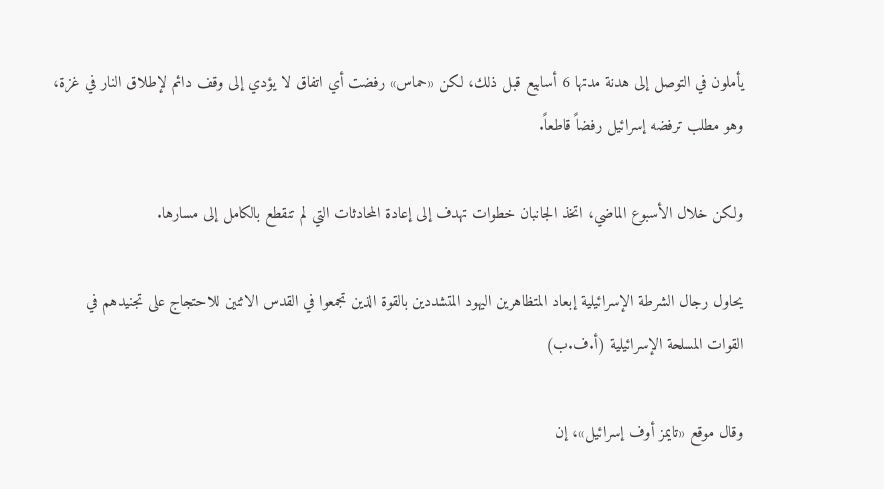يأملون في التوصل إلى هدنة مدتها 6 أسابيع قبل ذلك، لكن «حماس» رفضت أي اتفاق لا يؤدي إلى وقف دائم لإطلاق النار في غزة، وهو مطلب ترفضه إسرائيل رفضاً قاطعاً.

ولكن خلال الأسبوع الماضي، اتخذ الجانبان خطوات تهدف إلى إعادة المحادثات التي لم تنقطع بالكامل إلى مسارها.

يحاول رجال الشرطة الإسرائيلية إبعاد المتظاهرين اليهود المتشددين بالقوة الذين تجمعوا في القدس الاثنين للاحتجاج على تجنيدهم في القوات المسلحة الإسرائيلية (أ.ف.ب)

وقال موقع «تايمز أوف إسرائيل»، إن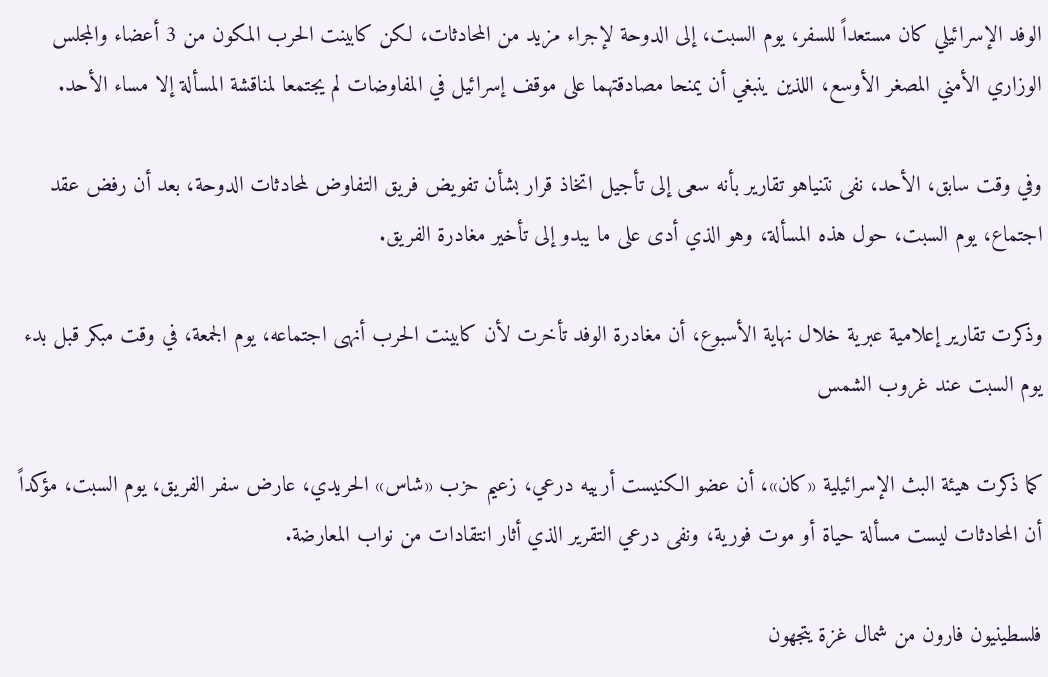الوفد الإسرائيلي كان مستعداً للسفر، يوم السبت، إلى الدوحة لإجراء مزيد من المحادثات، لكن كابينت الحرب المكون من 3 أعضاء والمجلس الوزاري الأمني المصغر الأوسع، اللذين ينبغي أن يمنحا مصادقتهما على موقف إسرائيل في المفاوضات لم يجتمعا لمناقشة المسألة إلا مساء الأحد.

وفي وقت سابق، الأحد، نفى نتنياهو تقارير بأنه سعى إلى تأجيل اتخاذ قرار بشأن تفويض فريق التفاوض لمحادثات الدوحة، بعد أن رفض عقد اجتماع، يوم السبت، حول هذه المسألة، وهو الذي أدى على ما يبدو إلى تأخير مغادرة الفريق.

وذكرت تقارير إعلامية عبرية خلال نهاية الأسبوع، أن مغادرة الوفد تأخرت لأن كابينت الحرب أنهى اجتماعه، يوم الجمعة، في وقت مبكر قبل بدء يوم السبت عند غروب الشمس

كما ذكرت هيئة البث الإسرائيلية «كان»، أن عضو الكنيست أرييه درعي، زعيم حزب «شاس» الحريدي، عارض سفر الفريق، يوم السبت، مؤكداً أن المحادثات ليست مسألة حياة أو موت فورية، ونفى درعي التقرير الذي أثار انتقادات من نواب المعارضة.

فلسطينيون فارون من شمال غزة يتجهون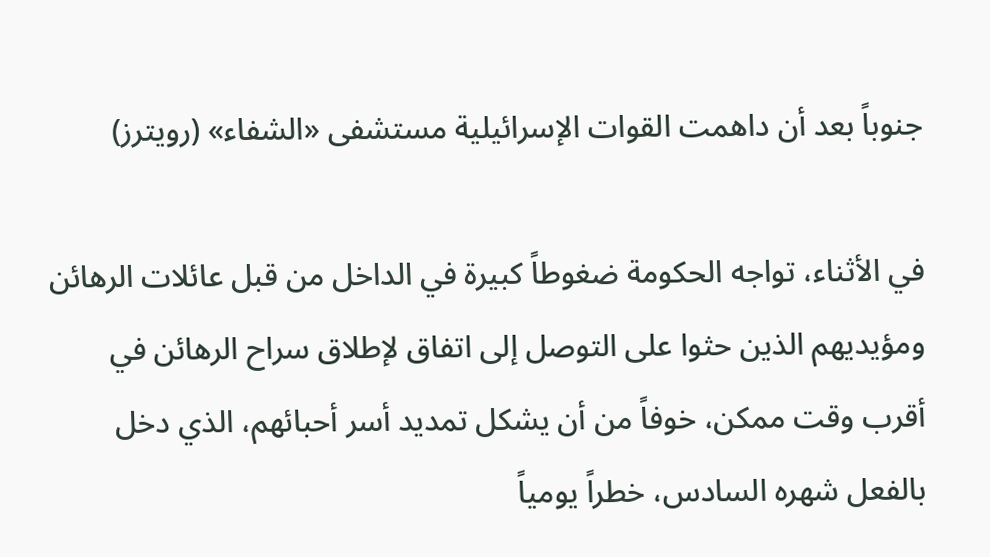جنوباً بعد أن داهمت القوات الإسرائيلية مستشفى «الشفاء» (رويترز)

في الأثناء، تواجه الحكومة ضغوطاً كبيرة في الداخل من قبل عائلات الرهائن ومؤيديهم الذين حثوا على التوصل إلى اتفاق لإطلاق سراح الرهائن في أقرب وقت ممكن، خوفاً من أن يشكل تمديد أسر أحبائهم، الذي دخل بالفعل شهره السادس، خطراً يومياً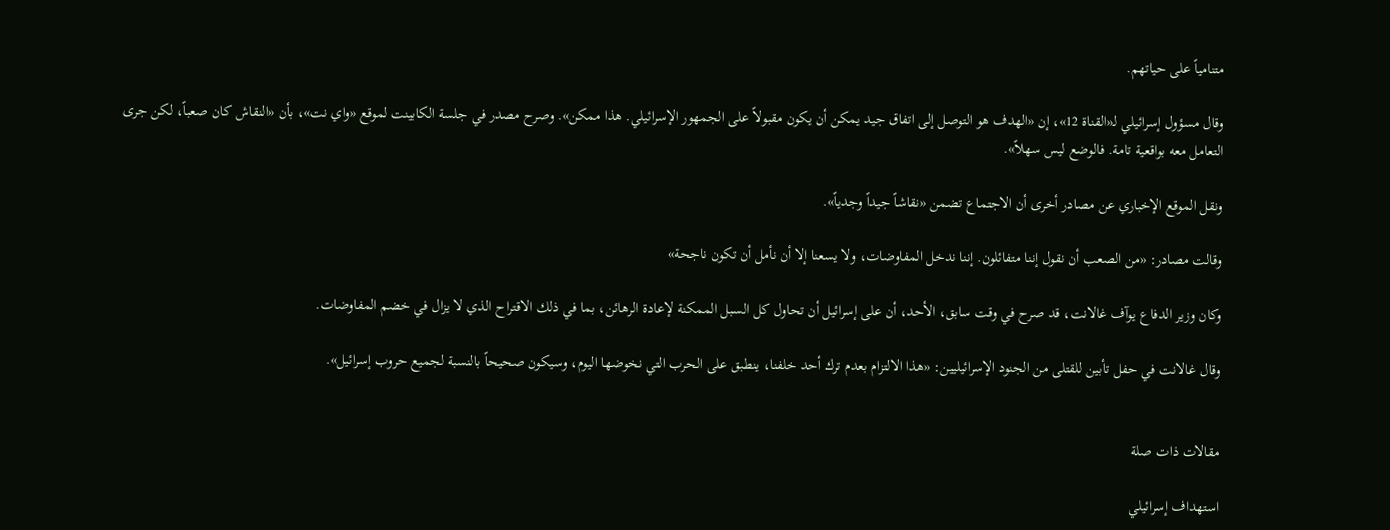متنامياً على حياتهم.

وقال مسؤول إسرائيلي لـ«القناة 12»، إن «الهدف هو التوصل إلى اتفاق جيد يمكن أن يكون مقبولاً على الجمهور الإسرائيلي. هذا ممكن». وصرح مصدر في جلسة الكابينت لموقع «واي نت»، بأن «النقاش كان صعباً، لكن جرى التعامل معه بواقعية تامة. فالوضع ليس سهلاً».

ونقل الموقع الإخباري عن مصادر أخرى أن الاجتماع تضمن «نقاشاً جيداً وجدياً».

وقالت مصادر: «من الصعب أن نقول إننا متفائلون. إننا ندخل المفاوضات، ولا يسعنا إلا أن نأمل أن تكون ناجحة»

وكان وزير الدفاع يوآف غالانت، قد صرح في وقت سابق، الأحد، أن على إسرائيل أن تحاول كل السبل الممكنة لإعادة الرهائن، بما في ذلك الاقتراح الذي لا يزال في خضم المفاوضات.

وقال غالانت في حفل تأبين للقتلى من الجنود الإسرائيليين: «هذا الالتزام بعدم ترك أحد خلفنا، ينطبق على الحرب التي نخوضها اليوم، وسيكون صحيحاً بالنسبة لجميع حروب إسرائيل».


مقالات ذات صلة

استهداف إسرائيلي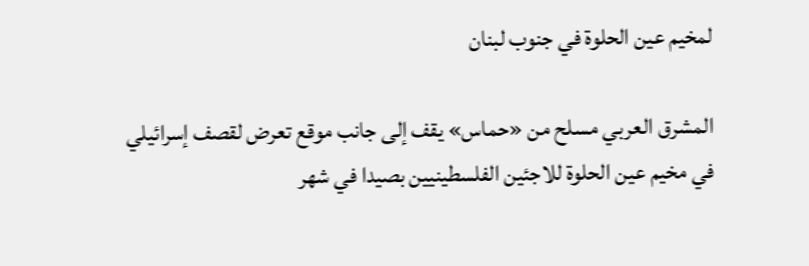لمخيم عين الحلوة في جنوب لبنان

المشرق العربي مسلح من «حماس» يقف إلى جانب موقع تعرض لقصف إسرائيلي في مخيم عين الحلوة للاجئين الفلسطينيين بصيدا في شهر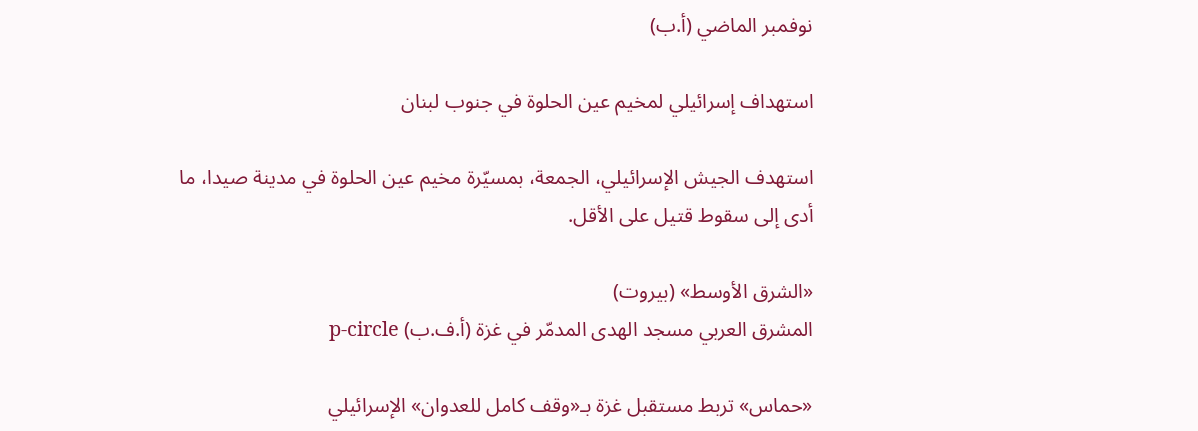نوفمبر الماضي (أ.ب)

استهداف إسرائيلي لمخيم عين الحلوة في جنوب لبنان

استهدف الجيش الإسرائيلي، الجمعة، بمسيّرة مخيم عين الحلوة في مدينة صيدا، ما أدى إلى سقوط قتيل على الأقل.

«الشرق الأوسط» (بيروت)
المشرق العربي مسجد الهدى المدمّر في غزة (أ.ف.ب) p-circle

«حماس» تربط مستقبل غزة بـ«وقف كامل للعدوان» الإسرائيلي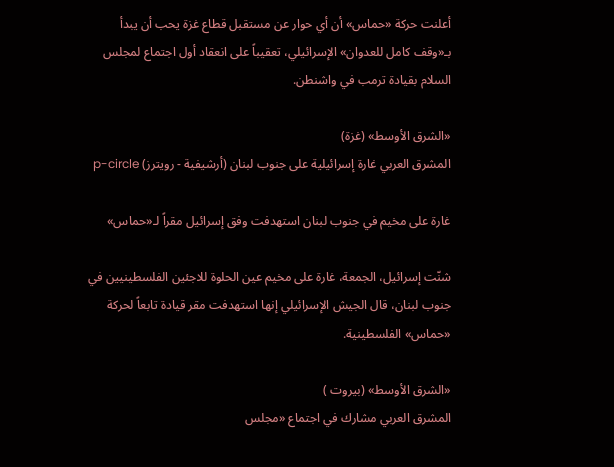أعلنت حركة «حماس» أن أي حوار عن مستقبل قطاع غزة يحب أن يبدأ بـ«وقف كامل للعدوان» الإسرائيلي، تعقيباً على انعقاد أول اجتماع لمجلس السلام بقيادة ترمب في واشنطن.

«الشرق الأوسط» (غزة)
المشرق العربي غارة إسرائيلية على جنوب لبنان (أرشيفية - رويترز) p-circle

غارة على مخيم في جنوب لبنان استهدفت وفق إسرائيل مقراً لـ«حماس»

شنّت إسرائيل، الجمعة، غارة على مخيم عين الحلوة للاجئين الفلسطينيين في جنوب لبنان، قال الجيش الإسرائيلي إنها استهدفت مقر قيادة تابعاً لحركة «حماس» الفلسطينية.

«الشرق الأوسط» (بيروت )
المشرق العربي مشارك في اجتماع «مجلس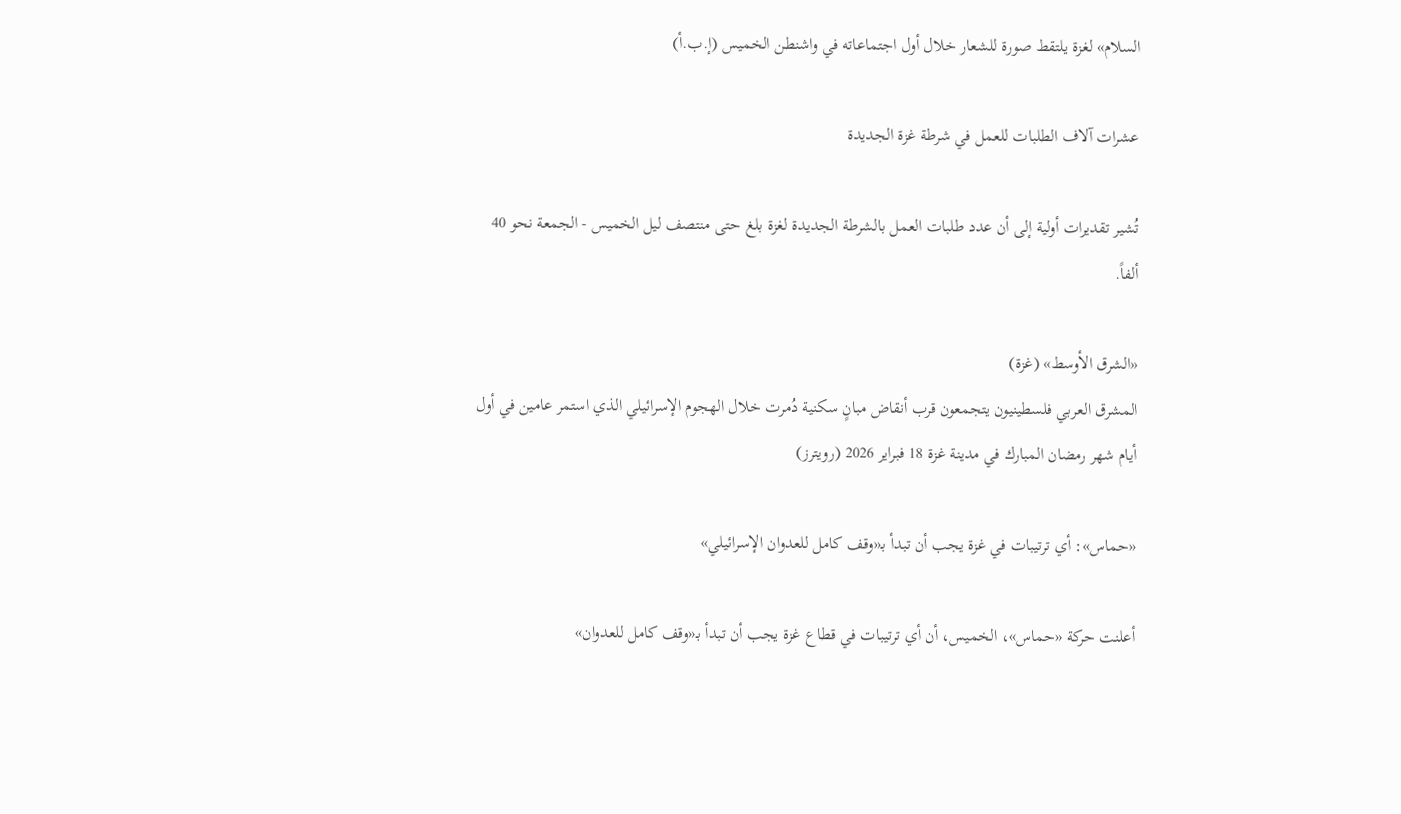السلام» لغزة يلتقط صورة للشعار خلال أول اجتماعاته في واشنطن الخميس (إ.ب.أ)

عشرات آلاف الطلبات للعمل في شرطة غزة الجديدة

تُشير تقديرات أولية إلى أن عدد طلبات العمل بالشرطة الجديدة لغزة بلغ حتى منتصف ليل الخميس - الجمعة نحو 40 ألفاً.

«الشرق الأوسط» (غزة)
المشرق العربي فلسطينيون يتجمعون قرب أنقاض مبانٍ سكنية دُمرت خلال الهجوم الإسرائيلي الذي استمر عامين في أول أيام شهر رمضان المبارك في مدينة غزة 18 فبراير 2026 (رويترز)

«حماس»: أي ترتيبات في غزة يجب أن تبدأ بـ«وقف كامل للعدوان الإسرائيلي»

أعلنت حركة «حماس»، الخميس، أن أي ترتيبات في قطاع غزة يجب أن تبدأ بـ«وقف كامل للعدوان»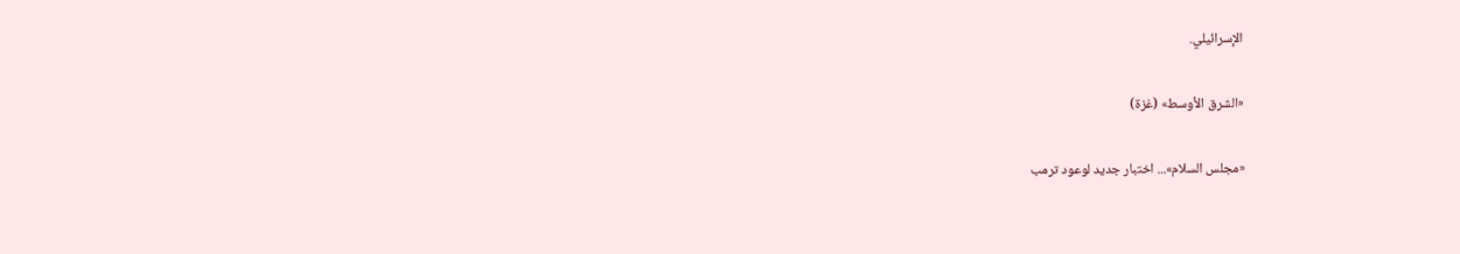الإسرائيلي.

«الشرق الأوسط» (غزة)

«مجلس السلام»... اختبار جديد لوعود ترمب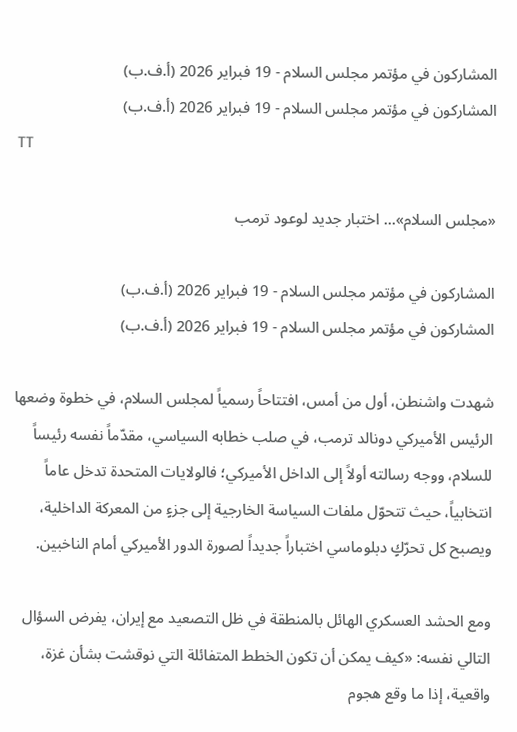المشاركون في مؤتمر مجلس السلام - 19 فبراير 2026 (أ.ف.ب)
المشاركون في مؤتمر مجلس السلام - 19 فبراير 2026 (أ.ف.ب)
TT

«مجلس السلام»... اختبار جديد لوعود ترمب

المشاركون في مؤتمر مجلس السلام - 19 فبراير 2026 (أ.ف.ب)
المشاركون في مؤتمر مجلس السلام - 19 فبراير 2026 (أ.ف.ب)

شهدت واشنطن، أول من أمس، افتتاحاً رسمياً لمجلس السلام، في خطوة وضعها الرئيس الأميركي دونالد ترمب، في صلب خطابه السياسي، مقدّماً نفسه رئيساً للسلام، ووجه رسالته أولاً إلى الداخل الأميركي؛ فالولايات المتحدة تدخل عاماً انتخابياً، حيث تتحوّل ملفات السياسة الخارجية إلى جزءٍ من المعركة الداخلية، ويصبح كل تحرّكٍ دبلوماسي اختباراً جديداً لصورة الدور الأميركي أمام الناخبين.

ومع الحشد العسكري الهائل بالمنطقة في ظل التصعيد مع إيران، يفرض السؤال التالي نفسه: «كيف يمكن أن تكون الخطط المتفائلة التي نوقشت بشأن غزة، واقعية، إذا ما وقع هجوم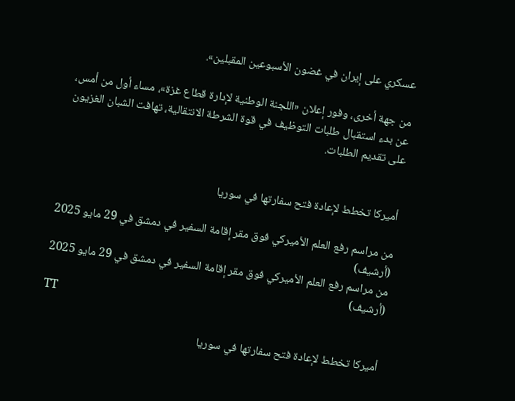عسكري على إيران في غضون الأسبوعين المقبلين».

من جهة أخرى، وفور إعلان «اللجنة الوطنية لإدارة قطاع غزة»، مساء أول من أمس، عن بدء استقبال طلبات التوظيف في قوة الشرطة الانتقالية، تهافت الشبان الغزيون على تقديم الطلبات.


أميركا تخطط لإعادة فتح سفارتها في سوريا

من مراسم رفع العلم الأميركي فوق مقر إقامة السفير في دمشق في 29 مايو 2025 (أرشيف)
من مراسم رفع العلم الأميركي فوق مقر إقامة السفير في دمشق في 29 مايو 2025 (أرشيف)
TT

أميركا تخطط لإعادة فتح سفارتها في سوريا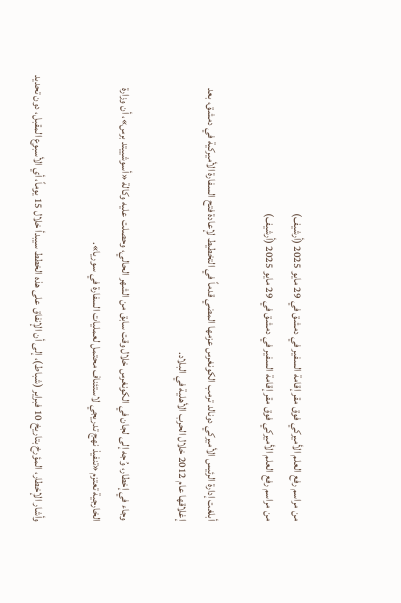من مراسم رفع العلم الأميركي فوق مقر إقامة السفير في دمشق في 29 مايو 2025 (أرشيف)
من مراسم رفع العلم الأميركي فوق مقر إقامة السفير في دمشق في 29 مايو 2025 (أرشيف)

أبلغت إدارة الرئيس الأميركي دونالد ترمب الكونغرس عزمها المضي قدماً في التخطيط لإعادة فتح السفارة الأميركية في دمشق، بعد إغلاقها عام 2012 خلال الحرب الأهلية في البلاد.

وجاء في إخطار، وُجه إلى لجان في الكونغرس خلال وقت سابق من الشهر الحالي، وحصلت عليه وكالة «أسوشييتد برس»، أن وزارة الخارجية تعتزم «تنفيذ نهج تدريجي لاستئناف محتمل لعمليات السفارة في سوريا».

وأشار الإخطار، المؤرخ بتاريخ 10 فبراير (شباط)، إلى أن الإنفاق على هذه الخطط سيبدأ خلال 15 يوماً، أي الأسبوع المقبل، دون تحديد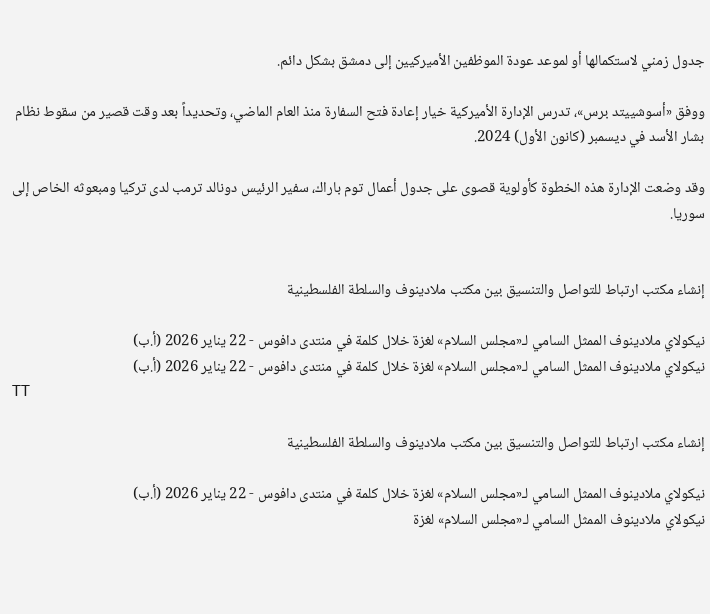جدول زمني لاستكمالها أو لموعد عودة الموظفين الأميركيين إلى دمشق بشكل دائم.

ووفق «أسوشييتد برس»، تدرس الإدارة الأميركية خيار إعادة فتح السفارة منذ العام الماضي، وتحديداً بعد وقت قصير من سقوط نظام بشار الأسد في ديسمبر (كانون الأول) 2024.

وقد وضعت الإدارة هذه الخطوة كأولوية قصوى على جدول أعمال توم باراك، سفير الرئيس دونالد ترمب لدى تركيا ومبعوثه الخاص إلى سوريا.


إنشاء مكتب ارتباط للتواصل والتنسيق بين مكتب ملادينوف والسلطة الفلسطينية

نيكولاي ملادينوف الممثل السامي لـ«مجلس السلام» لغزة خلال كلمة في منتدى دافوس - 22 يناير 2026 (أ.ب)
نيكولاي ملادينوف الممثل السامي لـ«مجلس السلام» لغزة خلال كلمة في منتدى دافوس - 22 يناير 2026 (أ.ب)
TT

إنشاء مكتب ارتباط للتواصل والتنسيق بين مكتب ملادينوف والسلطة الفلسطينية

نيكولاي ملادينوف الممثل السامي لـ«مجلس السلام» لغزة خلال كلمة في منتدى دافوس - 22 يناير 2026 (أ.ب)
نيكولاي ملادينوف الممثل السامي لـ«مجلس السلام» لغزة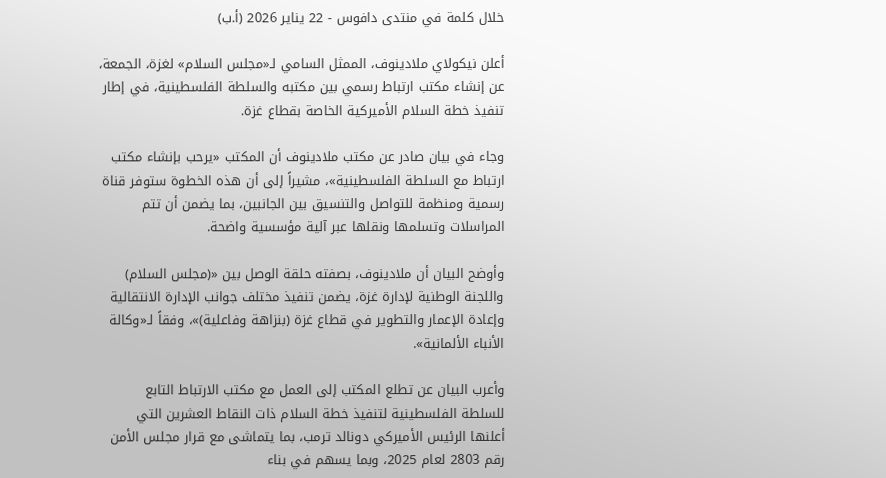خلال كلمة في منتدى دافوس - 22 يناير 2026 (أ.ب)

أعلن نيكولاي ملادينوف، الممثل السامي لـ«مجلس السلام» لغزة، الجمعة، عن إنشاء مكتب ارتباط رسمي بين مكتبه والسلطة الفلسطينية، في إطار تنفيذ خطة السلام الأميركية الخاصة بقطاع غزة.

وجاء في بيان صادر عن مكتب ملادينوف أن المكتب «يرحب بإنشاء مكتب ارتباط مع السلطة الفلسطينية»، مشيراً إلى أن هذه الخطوة ستوفر قناة رسمية ومنظمة للتواصل والتنسيق بين الجانبين، بما يضمن أن تتم المراسلات وتسلمها ونقلها عبر آلية مؤسسية واضحة.

وأوضح البيان أن ملادينوف، بصفته حلقة الوصل بين «(مجلس السلام) واللجنة الوطنية لإدارة غزة، يضمن تنفيذ مختلف جوانب الإدارة الانتقالية وإعادة الإعمار والتطوير في قطاع غزة (بنزاهة وفاعلية)»، وفقاً لـ«وكالة الأنباء الألمانية».

وأعرب البيان عن تطلع المكتب إلى العمل مع مكتب الارتباط التابع للسلطة الفلسطينية لتنفيذ خطة السلام ذات النقاط العشرين التي أعلنها الرئيس الأميركي دونالد ترمب، بما يتماشى مع قرار مجلس الأمن رقم 2803 لعام 2025، وبما يسهم في بناء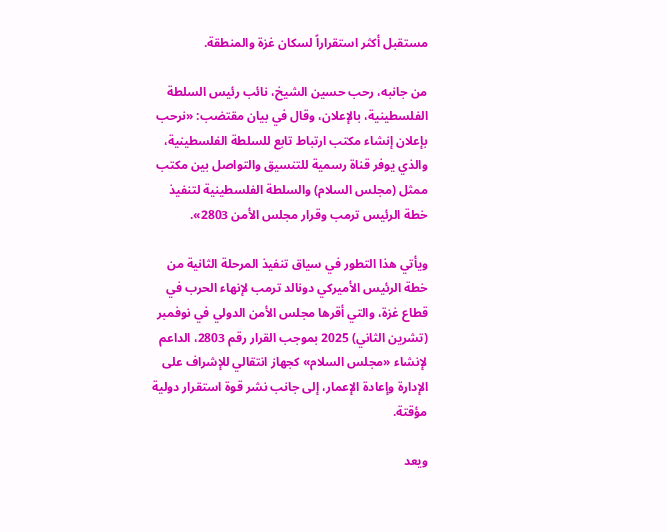مستقبل أكثر استقراراً لسكان غزة والمنطقة.

من جانبه، رحب حسين الشيخ، نائب رئيس السلطة الفلسطينية، بالإعلان، وقال في بيان مقتضب: «نرحب بإعلان إنشاء مكتب ارتباط تابع للسلطة الفلسطينية، والذي يوفر قناة رسمية للتنسيق والتواصل بين مكتب ممثل (مجلس السلام) والسلطة الفلسطينية لتنفيذ خطة الرئيس ترمب وقرار مجلس الأمن 2803».

ويأتي هذا التطور في سياق تنفيذ المرحلة الثانية من خطة الرئيس الأميركي دونالد ترمب لإنهاء الحرب في قطاع غزة، والتي أقرها مجلس الأمن الدولي في نوفمبر (تشرين الثاني) 2025 بموجب القرار رقم 2803، الداعم لإنشاء «مجلس السلام» كجهاز انتقالي للإشراف على الإدارة وإعادة الإعمار، إلى جانب نشر قوة استقرار دولية مؤقتة.

ويعد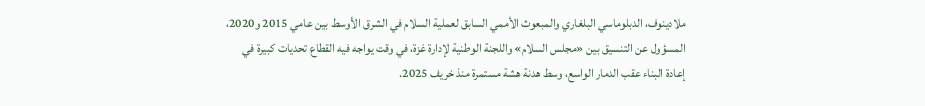ملادينوف، الدبلوماسي البلغاري والمبعوث الأممي السابق لعملية السلام في الشرق الأوسط بين عامي 2015 و2020، المسؤول عن التنسيق بين «مجلس السلام» واللجنة الوطنية لإدارة غزة، في وقت يواجه فيه القطاع تحديات كبيرة في إعادة البناء عقب الدمار الواسع، وسط هدنة هشة مستمرة منذ خريف 2025.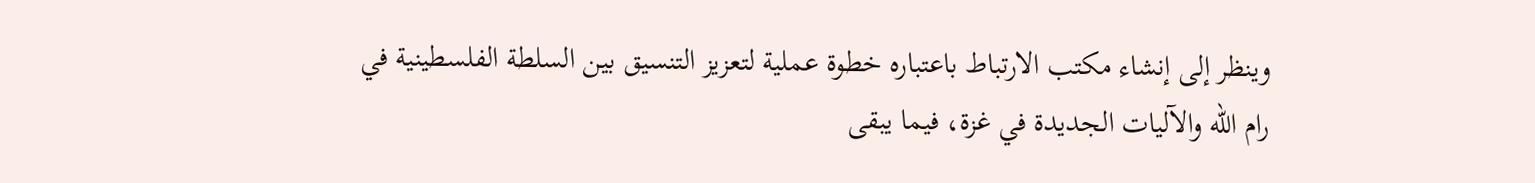وينظر إلى إنشاء مكتب الارتباط باعتباره خطوة عملية لتعزيز التنسيق بين السلطة الفلسطينية في رام الله والآليات الجديدة في غزة، فيما يبقى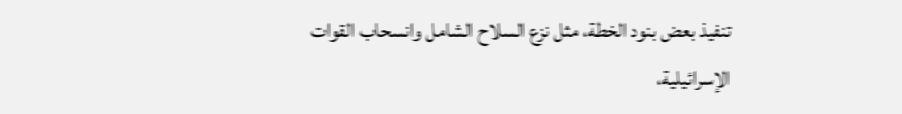تنفيذ بعض بنود الخطة، مثل نزع السلاح الشامل وانسحاب القوات الإسرائيلية،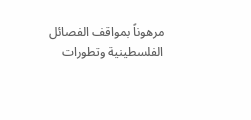مرهوناً بمواقف الفصائل الفلسطينية وتطورات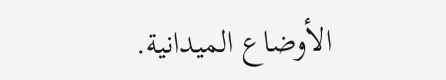الأوضاع الميدانية.